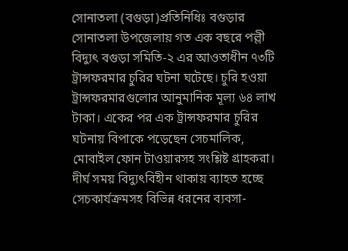সোনাতলা (বগুড়া)প্রতিনিধিঃ বগুড়ার সোনাতলা উপজেলায় গত এক বছরে পল্লী বিদ্যুৎ বগুড়া সমিতি-২ এর আওতাধীন ৭৩টি ট্রান্সফরমার চুরির ঘটনা ঘটেছে। চুরি হওয়া ট্রান্সফরমারগুলোর আনুমানিক মূল্য ৬৪ লাখ টাকা। একের পর এক ট্রান্সফরমার চুরির ঘটনায় বিপাকে পড়েছেন সেচমালিক, মোবাইল ফোন টাওয়ারসহ সংশ্লিষ্ট গ্রাহকরা। দীর্ঘ সময় বিদ্যুৎবিহীন থাকায় ব্যাহত হচ্ছে সেচকার্যক্রমসহ বিভিন্ন ধরনের ব্যবসা-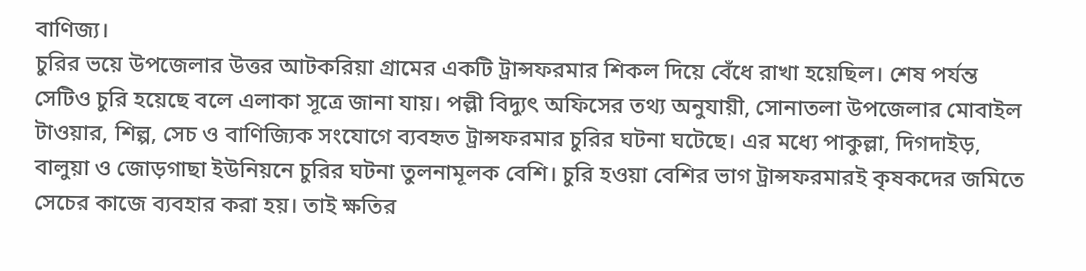বাণিজ্য।
চুরির ভয়ে উপজেলার উত্তর আটকরিয়া গ্রামের একটি ট্রান্সফরমার শিকল দিয়ে বেঁধে রাখা হয়েছিল। শেষ পর্যন্ত সেটিও চুরি হয়েছে বলে এলাকা সূত্রে জানা যায়। পল্লী বিদ্যুৎ অফিসের তথ্য অনুযায়ী, সোনাতলা উপজেলার মোবাইল টাওয়ার, শিল্প, সেচ ও বাণিজ্যিক সংযোগে ব্যবহৃত ট্রান্সফরমার চুরির ঘটনা ঘটেছে। এর মধ্যে পাকুল্লা, দিগদাইড়, বালুয়া ও জোড়গাছা ইউনিয়নে চুরির ঘটনা তুলনামূলক বেশি। চুরি হওয়া বেশির ভাগ ট্রান্সফরমারই কৃষকদের জমিতে সেচের কাজে ব্যবহার করা হয়। তাই ক্ষতির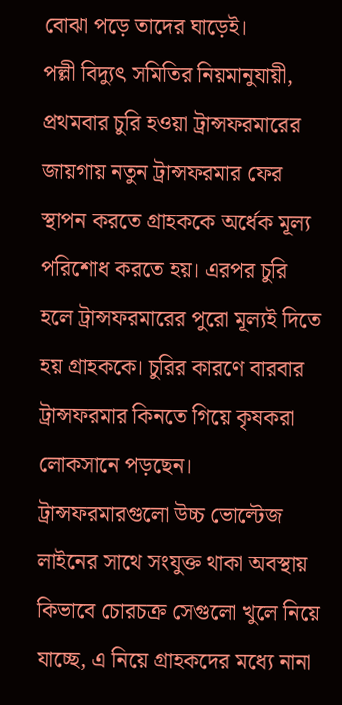বোঝা পড়ে তাদের ঘাড়েই।
পল্লী বিদ্যুৎ সমিতির নিয়মানুযায়ী, প্রথমবার চুরি হওয়া ট্রান্সফরমারের জায়গায় নতুন ট্রান্সফরমার ফের স্থাপন করতে গ্রাহককে অর্ধেক মূল্য পরিশোধ করতে হয়। এরপর চুরি হলে ট্রান্সফরমারের পুরো মূল্যই দিতে হয় গ্রাহককে। চুরির কারণে বারবার ট্রান্সফরমার কিনতে গিয়ে কৃষকরা লোকসানে পড়ছেন। ট্রান্সফরমারগুলো উচ্চ ভোল্টেজ লাইনের সাথে সংযুক্ত থাকা অবস্থায় কিভাবে চোরচক্র সেগুলো খুলে নিয়ে যাচ্ছে, এ নিয়ে গ্রাহকদের মধ্যে নানা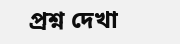প্রশ্ন দেখা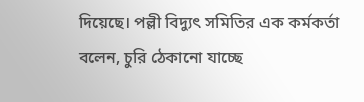দিয়েছে। পল্লী বিদ্যুৎ সমিতির এক কর্মকর্তা বলেন, চুরি ঠেকানো যাচ্ছে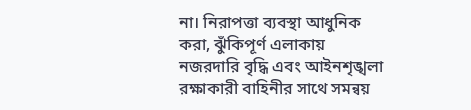না। নিরাপত্তা ব্যবস্থা আধুনিক করা, ঝুঁকিপূর্ণ এলাকায় নজরদারি বৃদ্ধি এবং আইনশৃঙ্খলা রক্ষাকারী বাহিনীর সাথে সমন্বয়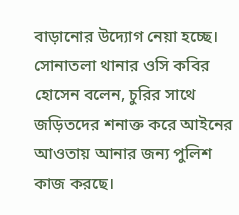বাড়ানোর উদ্যোগ নেয়া হচ্ছে।
সোনাতলা থানার ওসি কবির হোসেন বলেন, চুরির সাথে জড়িতদের শনাক্ত করে আইনের আওতায় আনার জন্য পুলিশ কাজ করছে।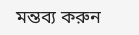মন্তব্য করুন